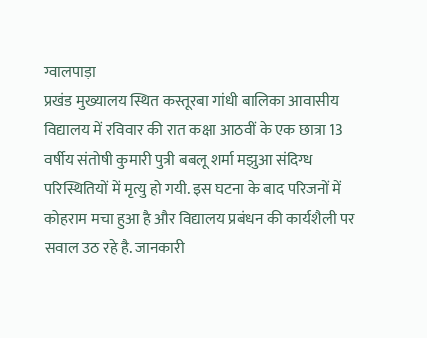ग्वालपाड़ा
प्रखंड मुख्यालय स्थित कस्तूरबा गांधी बालिका आवासीय विद्यालय में रविवार की रात कक्षा आठवीं के एक छात्रा 13 वर्षीय संतोषी कुमारी पुत्री बबलू शर्मा मझुआ संदिग्ध परिस्थितियों में मृत्यु हो गयी. इस घटना के बाद परिजनों में कोहराम मचा हुआ है और विद्यालय प्रबंधन की कार्यशैली पर सवाल उठ रहे है. जानकारी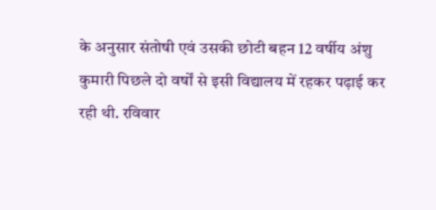के अनुसार संतोषी एवं उसकी छोटी बहन 12 वर्षीय अंशु कुमारी पिछले दो वर्षों से इसी विद्यालय में रहकर पढ़ाई कर रही थी. रविवार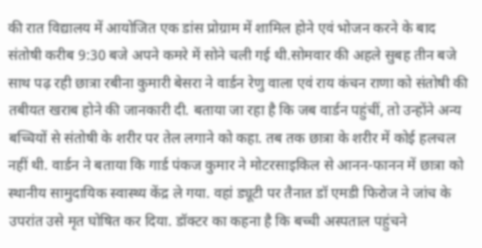की रात विद्यालय में आयोजित एक डांस प्रोग्राम में शामिल होने एवं भोजन करने के बाद संतोषी करीब 9:30 बजे अपने कमरे में सोने चली गई थी.सोमवार की अहले सुबह तीन बजे साथ पढ़ रही छात्रा रबीना कुमारी बेसरा ने वार्डन रेणु वाला एवं राय कंचन राणा को संतोषी की तबीयत खराब होने की जानकारी दी. बताया जा रहा है कि जब वार्डन पहुंचीं, तो उन्होंने अन्य बच्चियों से संतोषी के शरीर पर तेल लगाने को कहा. तब तक छात्रा के शरीर में कोई हलचल नहीं थी. वार्डन ने बताया कि गार्ड पंकज कुमार ने मोटरसाइकिल से आनन-फानन में छात्रा को स्थानीय सामुदायिक स्वास्थ्य केंद्र ले गया. वहां ड्यूटी पर तैनात डॉ एमडी फिरोज ने जांच के उपरांत उसे मृत घोषित कर दिया. डॉक्टर का कहना है कि बच्ची अस्पताल पहुंचने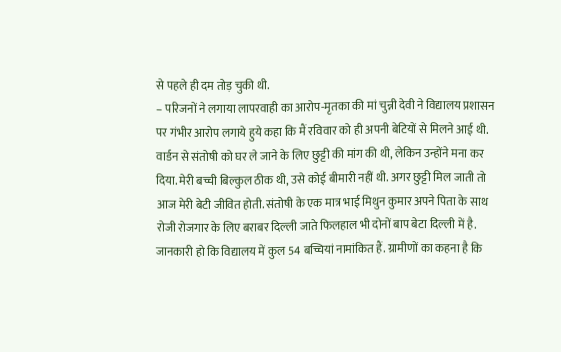से पहले ही दम तोड़ चुकी थी.
– परिजनों ने लगाया लापरवाही का आरोप-मृतका की मां चुन्नी देवी ने विद्यालय प्रशासन पर गंभीर आरोप लगाये हुये कहा कि मैं रविवार को ही अपनी बेटियों से मिलने आई थी. वार्डन से संतोषी को घर ले जाने के लिए छुट्टी की मांग की थी, लेकिन उन्होंने मना कर दिया. मेरी बच्ची बिल्कुल ठीक थी, उसे कोई बीमारी नहीं थी. अगर छुट्टी मिल जाती तो आज मेरी बेटी जीवित होती. संतोषी के एक मात्र भाई मिथुन कुमार अपने पिता के साथ रोजी रोजगार के लिए बराबर दिल्ली जाते फिलहाल भी दोनों बाप बेटा दिल्ली में है.
जानकारी हो कि विद्यालय में कुल 54 बच्चियां नामांकित हैं. ग्रामीणों का कहना है कि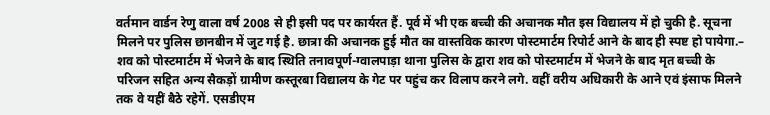वर्तमान वार्डन रेणु वाला वर्ष 2008 से ही इसी पद पर कार्यरत हैं. पूर्व में भी एक बच्ची की अचानक मौत इस विद्यालय में हो चुकी है. सूचना मिलने पर पुलिस छानबीन में जुट गई है. छात्रा की अचानक हुई मौत का वास्तविक कारण पोस्टमार्टम रिपोर्ट आने के बाद ही स्पष्ट हो पायेगा.– शव को पोस्टमार्टम में भेजने के बाद स्थिति तनावपूर्ण-ग्वालपाड़ा थाना पुलिस के द्वारा शव को पोस्टमार्टम में भेजने के बाद मृत बच्ची के परिजन सहित अन्य सैकड़ों ग्रामीण कस्तूरबा विद्यालय के गेट पर पहुंच कर विलाप करने लगे. वहीं वरीय अधिकारी के आने एवं इंसाफ मिलने तक वे यहीं बैठे रहेगें. एसडीएम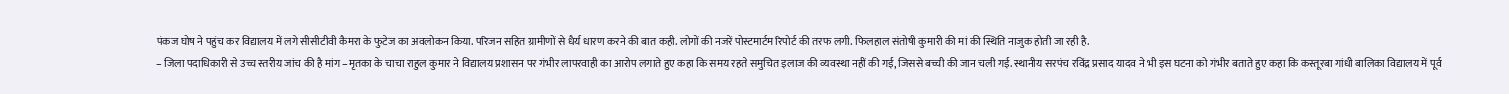पंकज घोष ने पहुंच कर विद्यालय में लगे सीसीटीवी कैमरा के फुटेज का अवलोकन किया. परिजन सहित ग्रामीणों से धैर्य धारण करने की बात कही. लोगों की नजरें पोस्टमार्टम रिपोर्ट की तरफ लगी. फिलहाल संतोषी कुमारी की मां की स्थिति नाजुक होती जा रही है.
– जिला पदाधिकारी से उच्च स्तरीय जांच की है मांग –मृतका के चाचा राहुल कुमार ने विद्यालय प्रशासन पर गंभीर लापरवाही का आरोप लगाते हुए कहा कि समय रहते समुचित इलाज की व्यवस्था नहीं की गई, जिससे बच्ची की जान चली गई. स्थानीय सरपंच रविंद्र प्रसाद यादव ने भी इस घटना को गंभीर बताते हुए कहा कि कस्तूरबा गांधी बालिका विद्यालय में पूर्व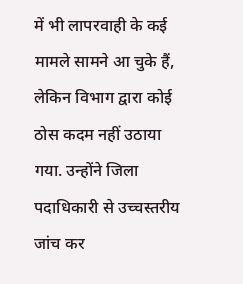में भी लापरवाही के कई मामले सामने आ चुके हैं, लेकिन विभाग द्वारा कोई ठोस कदम नहीं उठाया गया. उन्होंने जिला पदाधिकारी से उच्चस्तरीय जांच कर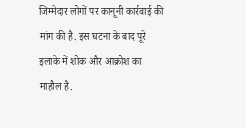जिम्मेदार लोगों पर कानूनी कार्रवाई की मांग की है. इस घटना के बाद पूरे इलाके में शोक और आक्रोश का माहौल है.